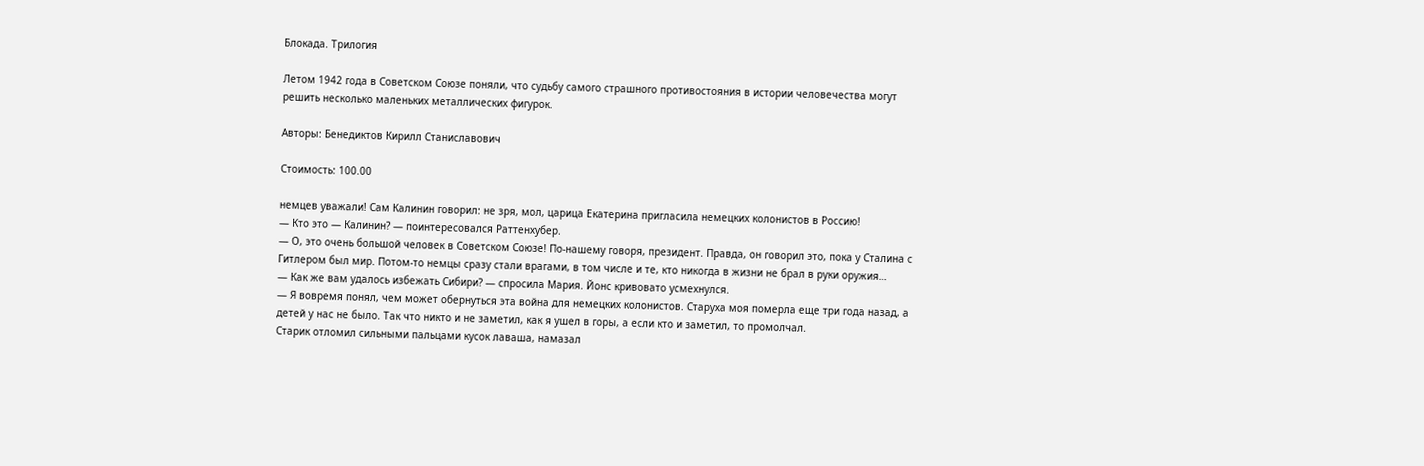Блокада. Трилогия

Летом 1942 года в Советском Союзе поняли, что судьбу самого страшного противостояния в истории человечества могут решить несколько маленьких металлических фигурок.

Авторы: Бенедиктов Кирилл Станиславович

Стоимость: 100.00

немцев уважали! Сам Калинин говорил: не зря, мол, царица Екатерина пригласила немецких колонистов в Россию!
— Кто это — Калинин? — поинтересовался Раттенхубер.
— О, это очень большой человек в Советском Союзе! По-нашему говоря, президент. Правда, он говорил это, пока у Сталина с Гитлером был мир. Потом-то немцы сразу стали врагами, в том числе и те, кто никогда в жизни не брал в руки оружия…
— Как же вам удалось избежать Сибири? — спросила Мария. Йонс кривовато усмехнулся.
— Я вовремя понял, чем может обернуться эта война для немецких колонистов. Старуха моя померла еще три года назад, а детей у нас не было. Так что никто и не заметил, как я ушел в горы, а если кто и заметил, то промолчал.
Старик отломил сильными пальцами кусок лаваша, намазал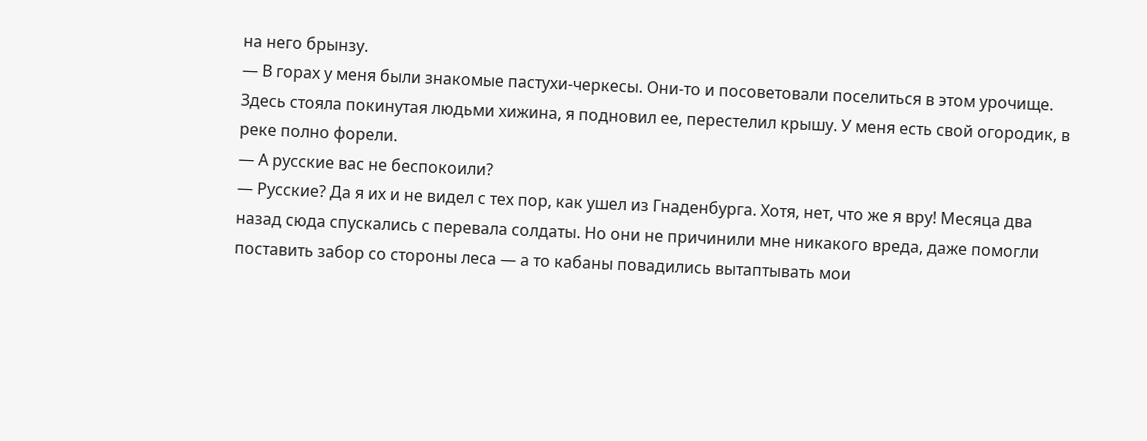на него брынзу.
— В горах у меня были знакомые пастухи-черкесы. Они-то и посоветовали поселиться в этом урочище. Здесь стояла покинутая людьми хижина, я подновил ее, перестелил крышу. У меня есть свой огородик, в реке полно форели.
— А русские вас не беспокоили?
— Русские? Да я их и не видел с тех пор, как ушел из Гнаденбурга. Хотя, нет, что же я вру! Месяца два назад сюда спускались с перевала солдаты. Но они не причинили мне никакого вреда, даже помогли поставить забор со стороны леса — а то кабаны повадились вытаптывать мои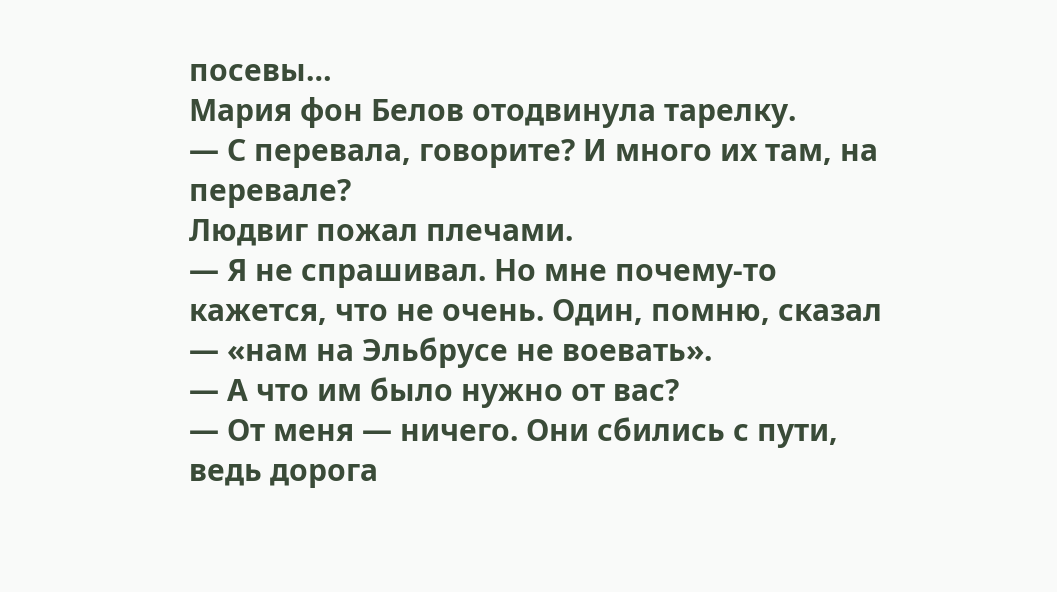посевы…
Мария фон Белов отодвинула тарелку.
— С перевала, говорите? И много их там, на перевале?
Людвиг пожал плечами.
— Я не спрашивал. Но мне почему-то кажется, что не очень. Один, помню, сказал — «нам на Эльбрусе не воевать».
— А что им было нужно от вас?
— От меня — ничего. Они сбились с пути, ведь дорога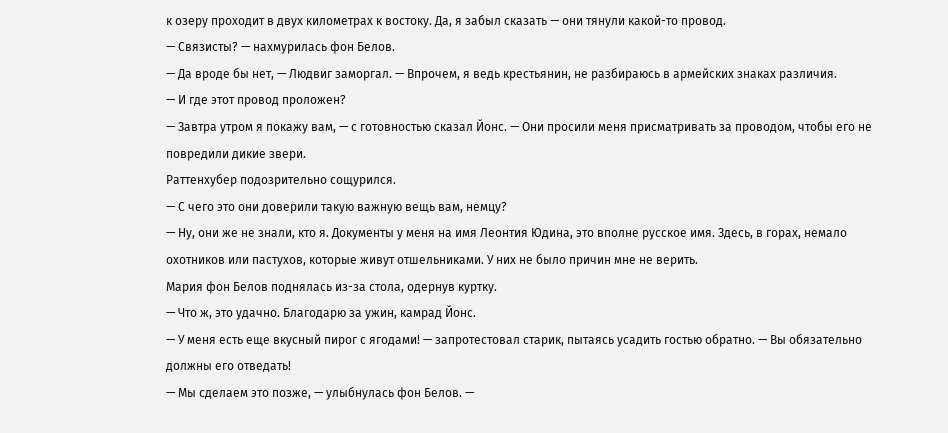к озеру проходит в двух километрах к востоку. Да, я забыл сказать — они тянули какой-то провод.
— Связисты? — нахмурилась фон Белов.
— Да вроде бы нет, — Людвиг заморгал. — Впрочем, я ведь крестьянин, не разбираюсь в армейских знаках различия.
— И где этот провод проложен?
— Завтра утром я покажу вам, — с готовностью сказал Йонс. — Они просили меня присматривать за проводом, чтобы его не повредили дикие звери.
Раттенхубер подозрительно сощурился.
— С чего это они доверили такую важную вещь вам, немцу?
— Ну, они же не знали, кто я. Документы у меня на имя Леонтия Юдина, это вполне русское имя. Здесь, в горах, немало охотников или пастухов, которые живут отшельниками. У них не было причин мне не верить.
Мария фон Белов поднялась из-за стола, одернув куртку.
— Что ж, это удачно. Благодарю за ужин, камрад Йонс.
— У меня есть еще вкусный пирог с ягодами! — запротестовал старик, пытаясь усадить гостью обратно. — Вы обязательно должны его отведать!
— Мы сделаем это позже, — улыбнулась фон Белов. —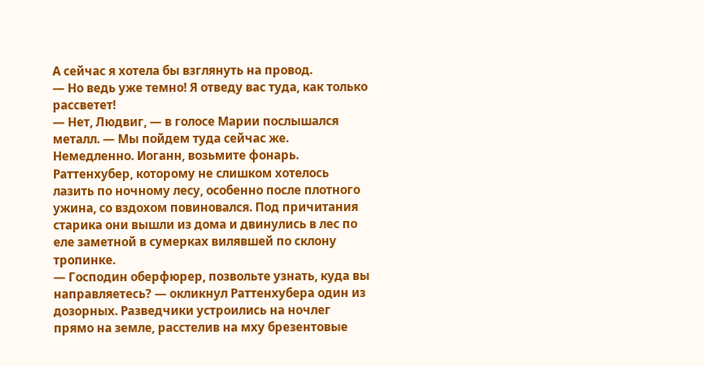А сейчас я хотела бы взглянуть на провод.
— Но ведь уже темно! Я отведу вас туда, как только рассветет!
— Нет, Людвиг, — в голосе Марии послышался металл. — Мы пойдем туда сейчас же. Немедленно. Иоганн, возьмите фонарь.
Раттенхубер, которому не слишком хотелось лазить по ночному лесу, особенно после плотного ужина, со вздохом повиновался. Под причитания старика они вышли из дома и двинулись в лес по еле заметной в сумерках вилявшей по склону тропинке.
— Господин оберфюрер, позвольте узнать, куда вы направляетесь? — окликнул Раттенхубера один из дозорных. Разведчики устроились на ночлег прямо на земле, расстелив на мху брезентовые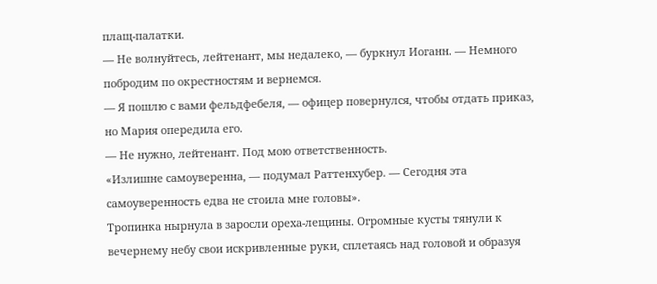плащ-палатки.
— Не волнуйтесь, лейтенант, мы недалеко, — буркнул Иоганн. — Немного побродим по окрестностям и вернемся.
— Я пошлю с вами фельдфебеля, — офицер повернулся, чтобы отдать приказ, но Мария опередила его.
— Не нужно, лейтенант. Под мою ответственность.
«Излишне самоуверенна, — подумал Раттенхубер. — Сегодня эта самоуверенность едва не стоила мне головы».
Тропинка нырнула в заросли ореха-лещины. Огромные кусты тянули к вечернему небу свои искривленные руки, сплетаясь над головой и образуя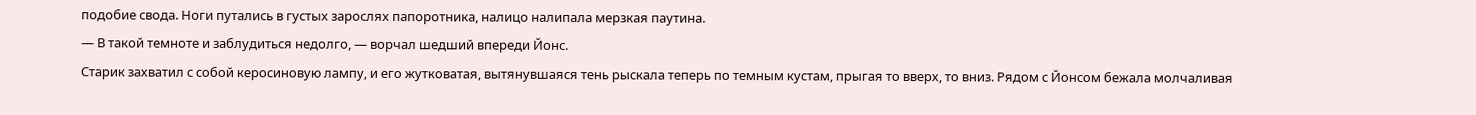подобие свода. Ноги путались в густых зарослях папоротника, налицо налипала мерзкая паутина.
— В такой темноте и заблудиться недолго, — ворчал шедший впереди Йонс.
Старик захватил с собой керосиновую лампу, и его жутковатая, вытянувшаяся тень рыскала теперь по темным кустам, прыгая то вверх, то вниз. Рядом с Йонсом бежала молчаливая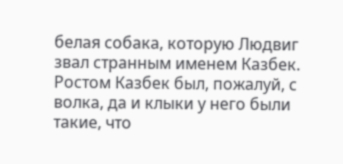белая собака, которую Людвиг звал странным именем Казбек. Ростом Казбек был, пожалуй, с волка, да и клыки у него были такие, что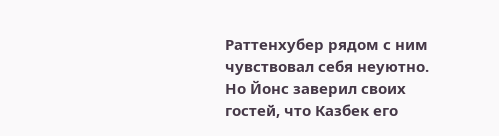Раттенхубер рядом с ним чувствовал себя неуютно. Но Йонс заверил своих гостей, что Казбек его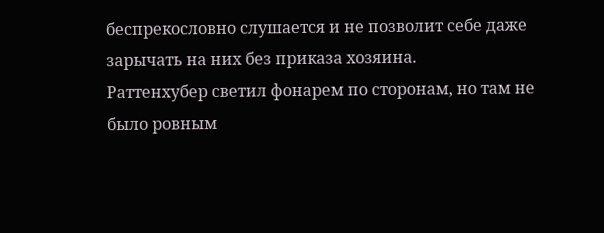беспрекословно слушается и не позволит себе даже зарычать на них без приказа хозяина.
Раттенхубер светил фонарем по сторонам, но там не было ровным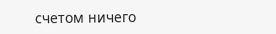счетом ничего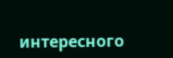интересного